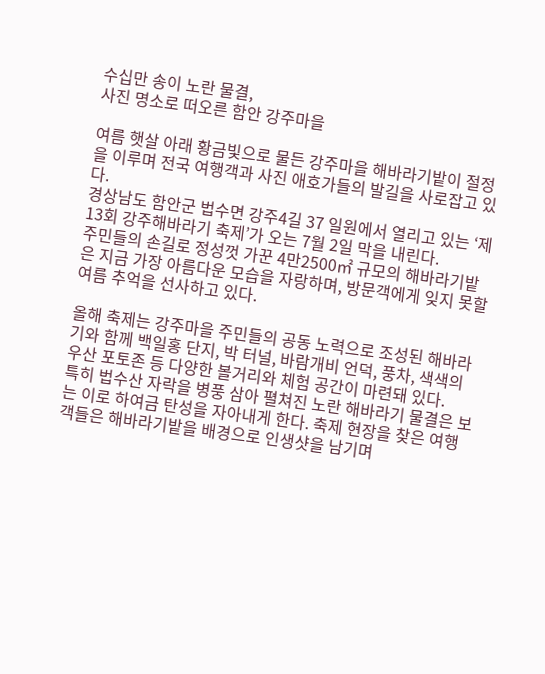수십만 송이 노란 물결,
사진 명소로 떠오른 함안 강주마을

여름 햇살 아래 황금빛으로 물든 강주마을 해바라기밭이 절정을 이루며 전국 여행객과 사진 애호가들의 발길을 사로잡고 있다.
경상남도 함안군 법수면 강주4길 37 일원에서 열리고 있는 ‘제13회 강주해바라기 축제’가 오는 7월 2일 막을 내린다.
주민들의 손길로 정성껏 가꾼 4만2500㎡ 규모의 해바라기밭은 지금 가장 아름다운 모습을 자랑하며, 방문객에게 잊지 못할 여름 추억을 선사하고 있다.

올해 축제는 강주마을 주민들의 공동 노력으로 조성된 해바라기와 함께 백일홍 단지, 박 터널, 바람개비 언덕, 풍차, 색색의 우산 포토존 등 다양한 볼거리와 체험 공간이 마련돼 있다.
특히 법수산 자락을 병풍 삼아 펼쳐진 노란 해바라기 물결은 보는 이로 하여금 탄성을 자아내게 한다. 축제 현장을 찾은 여행객들은 해바라기밭을 배경으로 인생샷을 남기며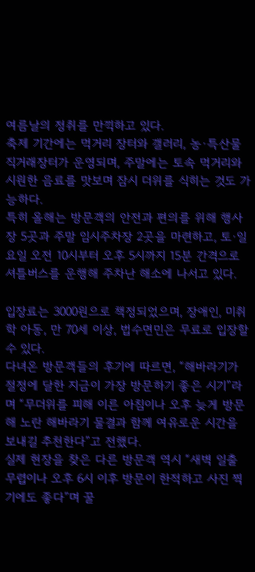여름날의 정취를 만끽하고 있다.
축제 기간에는 먹거리 장터와 갤러리, 농·특산물 직거래장터가 운영되며, 주말에는 토속 먹거리와 시원한 음료를 맛보며 잠시 더위를 식히는 것도 가능하다.
특히 올해는 방문객의 안전과 편의를 위해 행사장 5곳과 주말 임시주차장 2곳을 마련하고, 토·일요일 오전 10시부터 오후 5시까지 15분 간격으로 셔틀버스를 운행해 주차난 해소에 나서고 있다.

입장료는 3000원으로 책정되었으며, 장애인, 미취학 아동, 만 70세 이상, 법수면민은 무료로 입장할 수 있다.
다녀온 방문객들의 후기에 따르면, “해바라기가 절정에 달한 지금이 가장 방문하기 좋은 시기”라며 “무더위를 피해 이른 아침이나 오후 늦게 방문해 노란 해바라기 물결과 함께 여유로운 시간을 보내길 추천한다”고 전했다.
실제 현장을 찾은 다른 방문객 역시 “새벽 일출 무렵이나 오후 6시 이후 방문이 한적하고 사진 찍기에도 좋다”며 꿀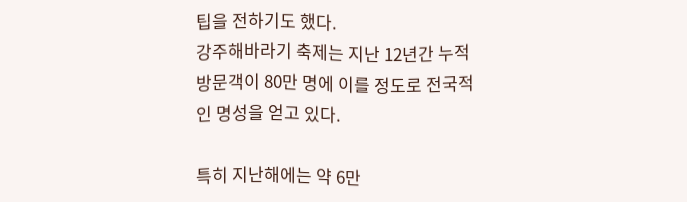팁을 전하기도 했다.
강주해바라기 축제는 지난 12년간 누적 방문객이 80만 명에 이를 정도로 전국적인 명성을 얻고 있다.

특히 지난해에는 약 6만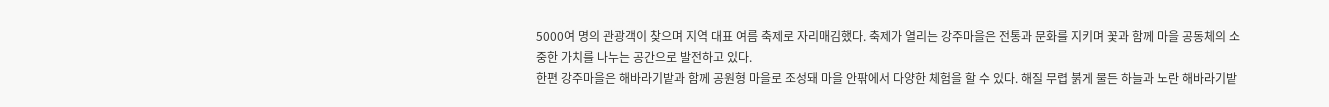5000여 명의 관광객이 찾으며 지역 대표 여름 축제로 자리매김했다. 축제가 열리는 강주마을은 전통과 문화를 지키며 꽃과 함께 마을 공동체의 소중한 가치를 나누는 공간으로 발전하고 있다.
한편 강주마을은 해바라기밭과 함께 공원형 마을로 조성돼 마을 안팎에서 다양한 체험을 할 수 있다. 해질 무렵 붉게 물든 하늘과 노란 해바라기밭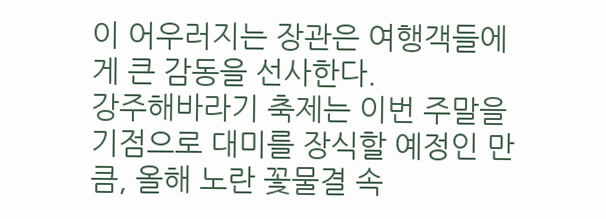이 어우러지는 장관은 여행객들에게 큰 감동을 선사한다.
강주해바라기 축제는 이번 주말을 기점으로 대미를 장식할 예정인 만큼, 올해 노란 꽃물결 속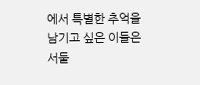에서 특별한 추억을 남기고 싶은 이들은 서둘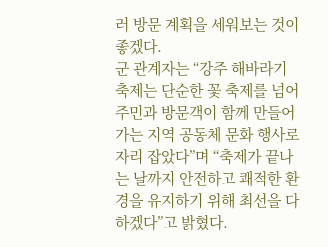러 방문 계획을 세워보는 것이 좋겠다.
군 관계자는 “강주 해바라기 축제는 단순한 꽃 축제를 넘어 주민과 방문객이 함께 만들어가는 지역 공동체 문화 행사로 자리 잡았다”며 “축제가 끝나는 날까지 안전하고 쾌적한 환경을 유지하기 위해 최선을 다하겠다”고 밝혔다.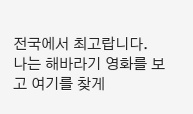전국에서 최고랍니다.
나는 해바라기 영화를 보고 여기를 찾게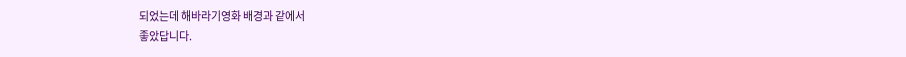되었는데 해바라기영화 배경과 같에서
좋았답니다.